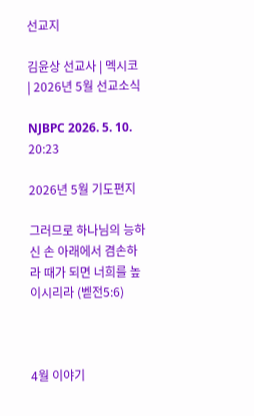선교지

김윤상 선교사 | 멕시코 | 2026년 5월 선교소식

NJBPC 2026. 5. 10. 20:23

2026년 5월 기도편지

그러므로 하나님의 능하신 손 아래에서 겸손하라 때가 되면 너희를 높이시리라 (벧전5:6)



4월 이야기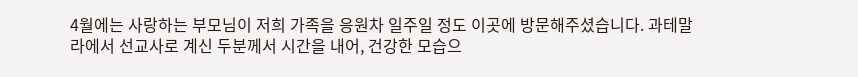4월에는 사랑하는 부모님이 저희 가족을 응원차 일주일 정도 이곳에 방문해주셨습니다. 과테말라에서 선교사로 계신 두분께서 시간을 내어, 건강한 모습으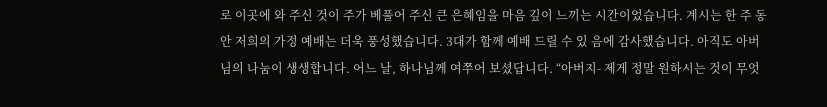로 이곳에 와 주신 것이 주가 베풀어 주신 큰 은혜임을 마음 깊이 느끼는 시간이었습니다. 계시는 한 주 동안 저희의 가정 예배는 더욱 풍성했습니다. 3대가 함께 예배 드릴 수 있 음에 감사했습니다. 아직도 아버님의 나눔이 생생합니다. 어느 날, 하나님께 여쭈어 보셨답니다. “아버지- 제게 정말 원하시는 것이 무엇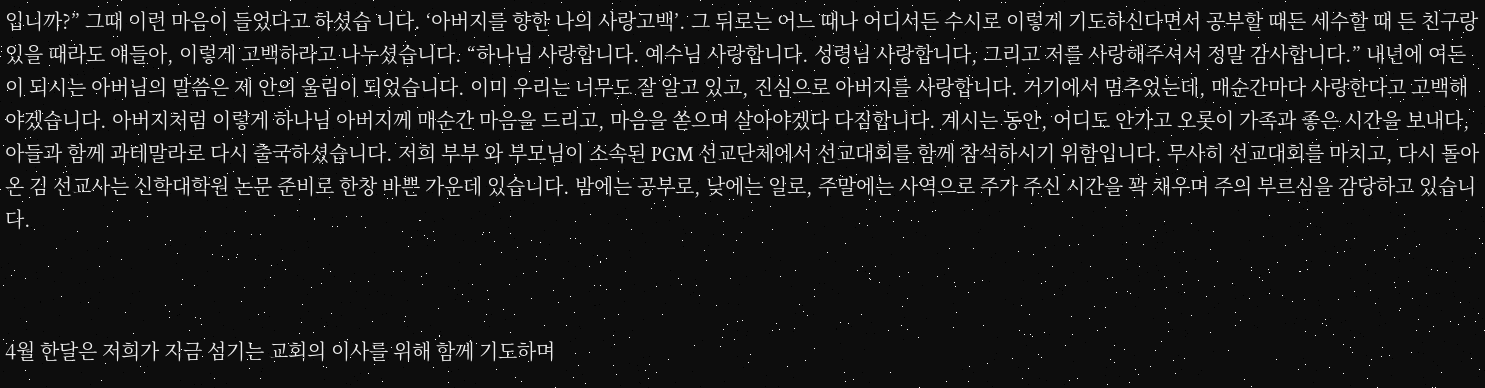입니까?” 그때 이런 마음이 들었다고 하셨습 니다. ‘아버지를 향한 나의 사랑고백’. 그 뒤로는 어느 때나 어디서든 수시로 이렇게 기도하신다면서 공부할 때든 세수할 때 든 친구랑 있을 때라도 얘들아, 이렇게 고백하라고 나누셨습니다. “하나님 사랑합니다. 예수님 사랑합니다. 성령님 사랑합니다, 그리고 저를 사랑해주셔서 정말 감사합니다.” 내년에 여든이 되시는 아버님의 말씀은 제 안의 울림이 되었습니다. 이미 우리는 너무도 잘 알고 있고, 진심으로 아버지를 사랑합니다. 거기에서 멈추었는데, 매순간마다 사랑한다고 고백해야겠습니다. 아버지처럼 이렇게 하나님 아버지께 매순간 마음을 드리고, 마음을 쏟으며 살아야겠다 다짐합니다. 계시는 동안, 어디도 안가고 오롯이 가족과 좋은 시간을 보내다, 아들과 함께 과테말라로 다시 출국하셨습니다. 저희 부부 와 부모님이 소속된 PGM 선교단체에서 선교대회를 함께 참석하시기 위함입니다. 무사히 선교대회를 마치고, 다시 돌아온 김 선교사는 신학대학원 논문 준비로 한창 바쁜 가운데 있습니다. 밤에는 공부로, 낮에는 일로, 주말에는 사역으로 주가 주신 시간을 꽉 채우며 주의 부르심을 감당하고 있습니다.



4월 한달은 저희가 지금 섬기는 교회의 이사를 위해 함께 기도하며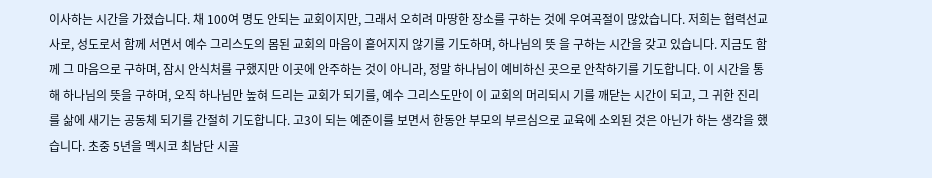이사하는 시간을 가졌습니다. 채 100여 명도 안되는 교회이지만, 그래서 오히려 마땅한 장소를 구하는 것에 우여곡절이 많았습니다. 저희는 협력선교사로, 성도로서 함께 서면서 예수 그리스도의 몸된 교회의 마음이 흩어지지 않기를 기도하며, 하나님의 뜻 을 구하는 시간을 갖고 있습니다. 지금도 함께 그 마음으로 구하며, 잠시 안식처를 구했지만 이곳에 안주하는 것이 아니라, 정말 하나님이 예비하신 곳으로 안착하기를 기도합니다. 이 시간을 통해 하나님의 뜻을 구하며, 오직 하나님만 높혀 드리는 교회가 되기를, 예수 그리스도만이 이 교회의 머리되시 기를 깨닫는 시간이 되고, 그 귀한 진리를 삶에 새기는 공동체 되기를 간절히 기도합니다. 고3이 되는 예준이를 보면서 한동안 부모의 부르심으로 교육에 소외된 것은 아닌가 하는 생각을 했습니다. 초중 5년을 멕시코 최남단 시골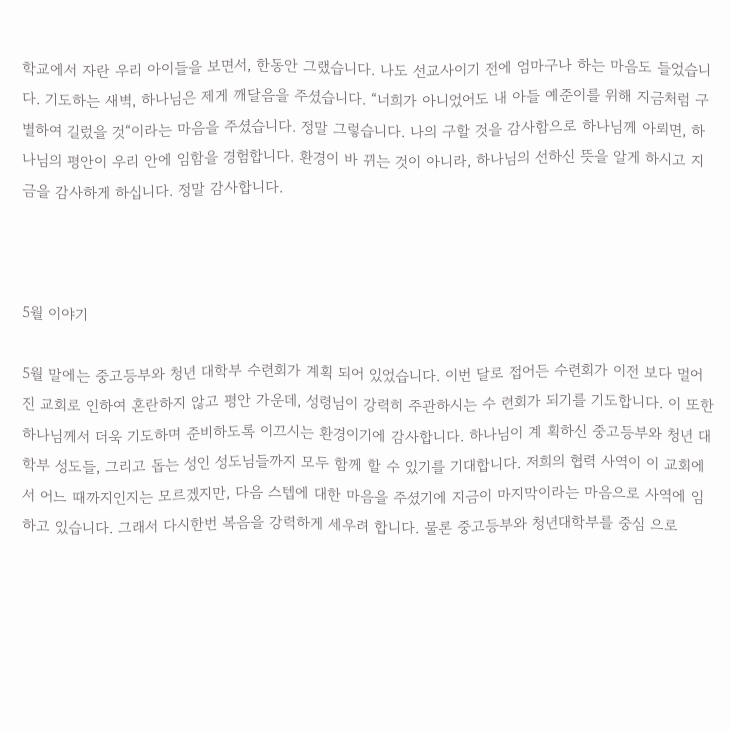학교에서 자란 우리 아이들을 보면서, 한동안 그랬습니다. 나도 선교사이기 전에 엄마구나 하는 마음도 들었습니다. 기도하는 새벽, 하나님은 제게 깨달음을 주셨습니다. “너희가 아니었어도 내 아들 예준이를 위해 지금처럼 구별하여 길렀을 것“이라는 마음을 주셨습니다. 정말 그렇습니다. 나의 구할 것을 감사함으로 하나님께 아뢰면, 하나님의 평안이 우리 안에 임함을 경험합니다. 환경이 바 뀌는 것이 아니라, 하나님의 선하신 뜻을 알게 하시고 지금을 감사하게 하십니다. 정말 감사합니다.



5월 이야기

5월 말에는 중고등부와 청년 대학부 수련회가 계획 되어 있었습니다. 이번 달로 접어든 수련회가 이전 보다 멀어진 교회로 인하여 혼란하지 않고 평안 가운데, 성령님이 강력히 주관하시는 수 련회가 되기를 기도합니다. 이 또한 하나님께서 더욱 기도하며 준비하도록 이끄시는 환경이기에 감사합니다. 하나님이 계 획하신 중고등부와 청년 대학부 성도들, 그리고 돕는 성인 성도님들까지 모두 함께 할 수 있기를 기대합니다. 저희의 협력 사역이 이 교회에서 어느 때까지인지는 모르겠지만, 다음 스텝에 대한 마음을 주셨기에 지금이 마지막이라는 마음으로 사역에 임하고 있습니다. 그래서 다시한번 복음을 강력하게 세우려 합니다. 물론 중고등부와 청년대학부를 중심 으로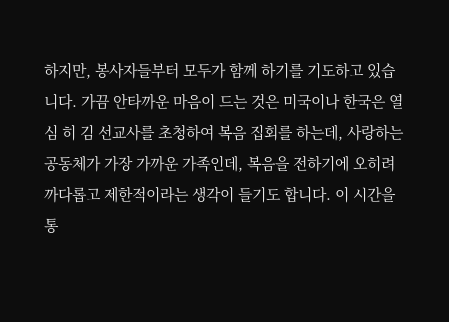하지만, 봉사자들부터 모두가 함께 하기를 기도하고 있습니다. 가끔 안타까운 마음이 드는 것은 미국이나 한국은 열심 히 김 선교사를 초청하여 복음 집회를 하는데, 사랑하는 공동체가 가장 가까운 가족인데, 복음을 전하기에 오히려 까다롭고 제한적이라는 생각이 들기도 합니다. 이 시간을 통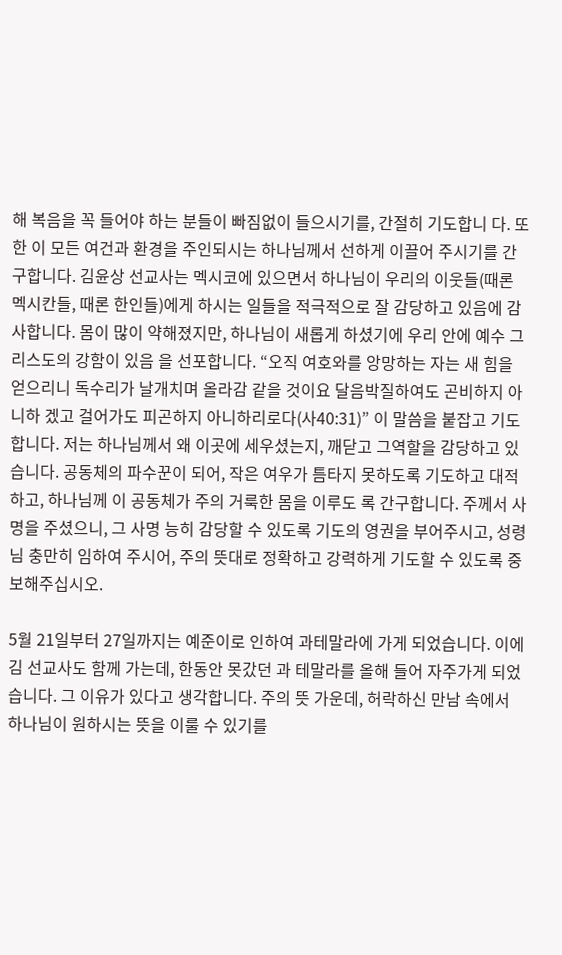해 복음을 꼭 들어야 하는 분들이 빠짐없이 들으시기를, 간절히 기도합니 다. 또한 이 모든 여건과 환경을 주인되시는 하나님께서 선하게 이끌어 주시기를 간구합니다. 김윤상 선교사는 멕시코에 있으면서 하나님이 우리의 이웃들(때론 멕시칸들, 때론 한인들)에게 하시는 일들을 적극적으로 잘 감당하고 있음에 감사합니다. 몸이 많이 약해졌지만, 하나님이 새롭게 하셨기에 우리 안에 예수 그리스도의 강함이 있음 을 선포합니다. “오직 여호와를 앙망하는 자는 새 힘을 얻으리니 독수리가 날개치며 올라감 같을 것이요 달음박질하여도 곤비하지 아니하 겠고 걸어가도 피곤하지 아니하리로다(사40:31)” 이 말씀을 붙잡고 기도합니다. 저는 하나님께서 왜 이곳에 세우셨는지, 깨닫고 그역할을 감당하고 있습니다. 공동체의 파수꾼이 되어, 작은 여우가 틈타지 못하도록 기도하고 대적하고, 하나님께 이 공동체가 주의 거룩한 몸을 이루도 록 간구합니다. 주께서 사명을 주셨으니, 그 사명 능히 감당할 수 있도록 기도의 영권을 부어주시고, 성령님 충만히 임하여 주시어, 주의 뜻대로 정확하고 강력하게 기도할 수 있도록 중보해주십시오.

5월 21일부터 27일까지는 예준이로 인하여 과테말라에 가게 되었습니다. 이에 김 선교사도 함께 가는데, 한동안 못갔던 과 테말라를 올해 들어 자주가게 되었습니다. 그 이유가 있다고 생각합니다. 주의 뜻 가운데, 허락하신 만남 속에서 하나님이 원하시는 뜻을 이룰 수 있기를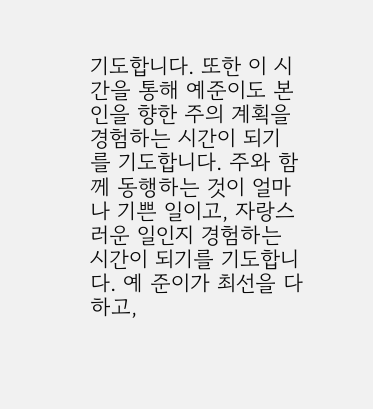기도합니다. 또한 이 시간을 통해 예준이도 본인을 향한 주의 계획을 경험하는 시간이 되기 를 기도합니다. 주와 함께 동행하는 것이 얼마나 기쁜 일이고, 자랑스러운 일인지 경험하는 시간이 되기를 기도합니다. 예 준이가 최선을 다하고,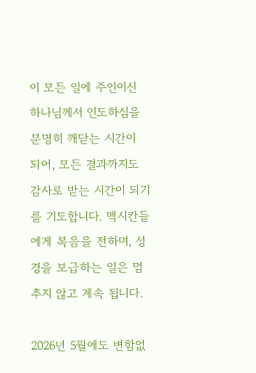이 모든 일에 주인이신 하나님께서 인도하심을 분명히 깨닫는 시간이 되어, 모든 결과까지도 감사로 받는 시간이 되기를 기도합니다. 멕시칸들에게 복음을 전하며, 성경을 보급하는 일은 멈추지 않고 계속 됩니다.

2026년 5월에도 변함없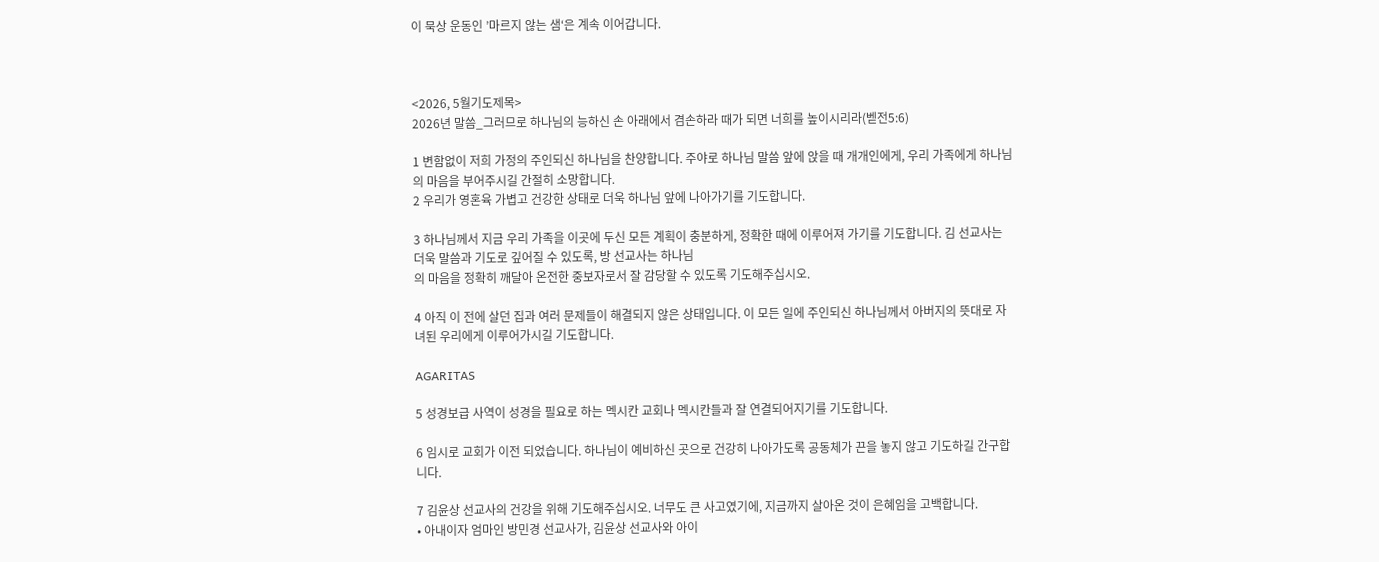이 묵상 운동인 ’마르지 않는 샘‘은 계속 이어갑니다.



<2026, 5월기도제목>
2026년 말씀_그러므로 하나님의 능하신 손 아래에서 겸손하라 때가 되면 너희를 높이시리라(벧전5:6)

1 변함없이 저희 가정의 주인되신 하나님을 찬양합니다. 주야로 하나님 말씀 앞에 앉을 때 개개인에게, 우리 가족에게 하나님의 마음을 부어주시길 간절히 소망합니다.
2 우리가 영혼육 가볍고 건강한 상태로 더욱 하나님 앞에 나아가기를 기도합니다.

3 하나님께서 지금 우리 가족을 이곳에 두신 모든 계획이 충분하게, 정확한 때에 이루어져 가기를 기도합니다. 김 선교사는 더욱 말씀과 기도로 깊어질 수 있도록, 방 선교사는 하나님
의 마음을 정확히 깨달아 온전한 중보자로서 잘 감당할 수 있도록 기도해주십시오.

4 아직 이 전에 살던 집과 여러 문제들이 해결되지 않은 상태입니다. 이 모든 일에 주인되신 하나님께서 아버지의 뜻대로 자녀된 우리에게 이루어가시길 기도합니다.

AGARITAS

5 성경보급 사역이 성경을 필요로 하는 멕시칸 교회나 멕시칸들과 잘 연결되어지기를 기도합니다.

6 임시로 교회가 이전 되었습니다. 하나님이 예비하신 곳으로 건강히 나아가도록 공동체가 끈을 놓지 않고 기도하길 간구합니다.

7 김윤상 선교사의 건강을 위해 기도해주십시오. 너무도 큰 사고였기에, 지금까지 살아온 것이 은혜임을 고백합니다.
• 아내이자 엄마인 방민경 선교사가, 김윤상 선교사와 아이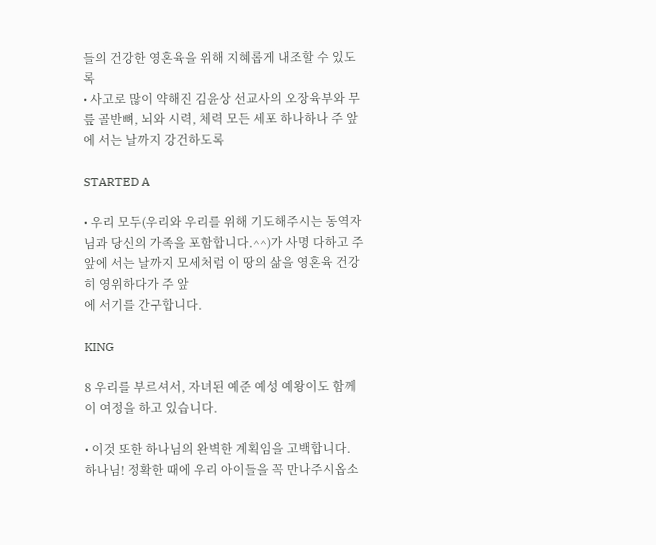들의 건강한 영혼육을 위해 지혜롭게 내조할 수 있도록
• 사고로 많이 약해진 김윤상 선교사의 오장육부와 무릎 골반뼈, 뇌와 시력, 체력 모든 세포 하나하나 주 앞에 서는 날까지 강건하도록

STARTED A

• 우리 모두(우리와 우리를 위해 기도해주시는 동역자님과 당신의 가족을 포함합니다.^^)가 사명 다하고 주앞에 서는 날까지 모세처럼 이 땅의 삶을 영혼육 건강히 영위하다가 주 앞
에 서기를 간구합니다.

KING

8 우리를 부르셔서, 자녀된 예준 예성 예왕이도 함께 이 여정을 하고 있습니다.

• 이것 또한 하나님의 완벽한 계획임을 고백합니다. 하나님! 정확한 때에 우리 아이들을 꼭 만나주시옵소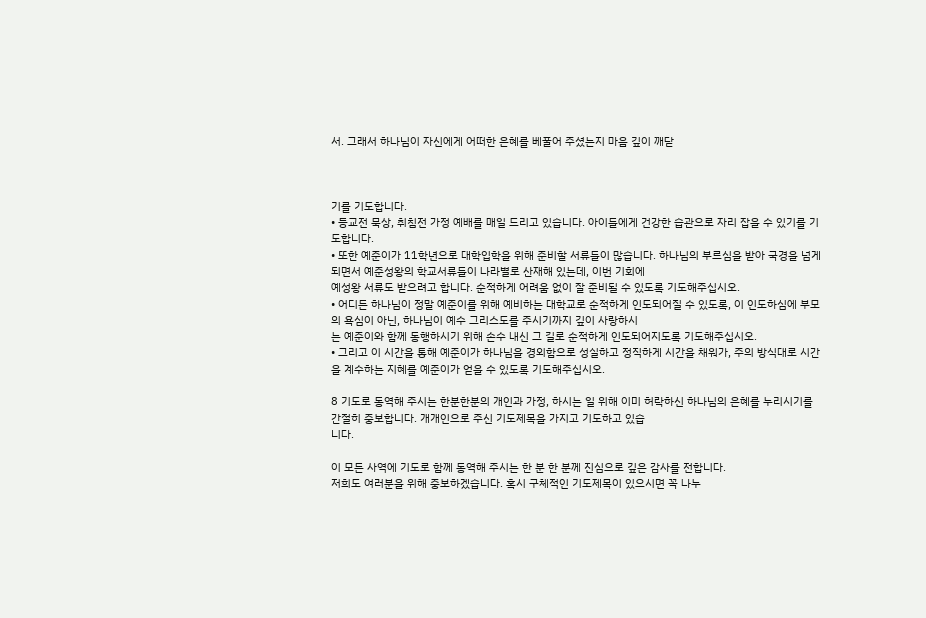서. 그래서 하나님이 자신에게 어떠한 은혜를 베풀어 주셨는지 마음 깊이 깨닫



기를 기도합니다.
• 등교전 묵상, 취침전 가정 예배를 매일 드리고 있습니다. 아이들에게 건강한 습관으로 자리 잡을 수 있기를 기도합니다.
• 또한 예준이가 11학년으로 대학입학을 위해 준비할 서류들이 많습니다. 하나님의 부르심을 받아 국경을 넘게 되면서 예준성왕의 학교서류들이 나라별로 산재해 있는데, 이번 기회에
예성왕 서류도 받으려고 합니다. 순적하게 어려움 없이 잘 준비될 수 있도록 기도해주십시오.
• 어디든 하나님이 정말 예준이를 위해 예비하는 대학교로 순적하게 인도되어질 수 있도록, 이 인도하심에 부모의 욕심이 아닌, 하나님이 예수 그리스도를 주시기까지 깊이 사랑하시
는 예준이와 함께 동행하시기 위해 손수 내신 그 길로 순적하게 인도되어지도록 기도해주십시오.
• 그리고 이 시간을 통해 예준이가 하나님을 경외함으로 성실하고 정직하게 시간을 채워가, 주의 방식대로 시간을 계수하는 지혜를 예준이가 얻을 수 있도록 기도해주십시오.

8 기도로 동역해 주시는 한분한분의 개인과 가정, 하시는 일 위해 이미 허락하신 하나님의 은혜를 누리시기를 간절히 중보합니다. 개개인으로 주신 기도제목을 가지고 기도하고 있습
니다.

이 모든 사역에 기도로 함께 동역해 주시는 한 분 한 분께 진심으로 깊은 감사를 전합니다.
저희도 여러분을 위해 중보하겠습니다. 혹시 구체적인 기도제목이 있으시면 꼭 나누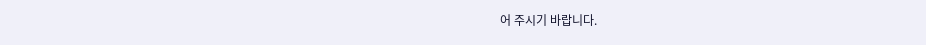어 주시기 바랍니다.